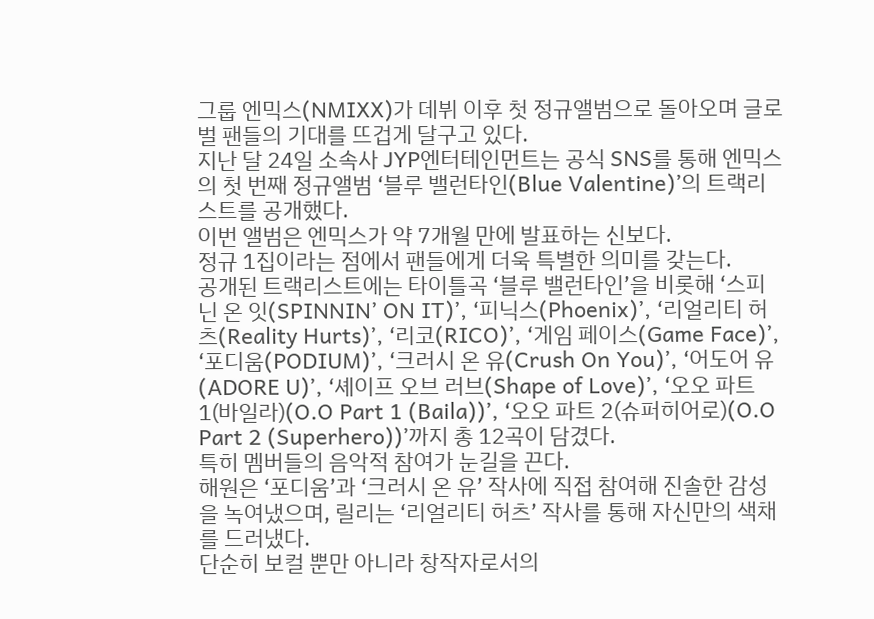그룹 엔믹스(NMIXX)가 데뷔 이후 첫 정규앨범으로 돌아오며 글로벌 팬들의 기대를 뜨겁게 달구고 있다.
지난 달 24일 소속사 JYP엔터테인먼트는 공식 SNS를 통해 엔믹스의 첫 번째 정규앨범 ‘블루 밸런타인(Blue Valentine)’의 트랙리스트를 공개했다.
이번 앨범은 엔믹스가 약 7개월 만에 발표하는 신보다.
정규 1집이라는 점에서 팬들에게 더욱 특별한 의미를 갖는다.
공개된 트랙리스트에는 타이틀곡 ‘블루 밸런타인’을 비롯해 ‘스피닌 온 잇(SPINNIN’ ON IT)’, ‘피닉스(Phoenix)’, ‘리얼리티 허츠(Reality Hurts)’, ‘리코(RICO)’, ‘게임 페이스(Game Face)’, ‘포디움(PODIUM)’, ‘크러시 온 유(Crush On You)’, ‘어도어 유(ADORE U)’, ‘셰이프 오브 러브(Shape of Love)’, ‘오오 파트 1(바일라)(O.O Part 1 (Baila))’, ‘오오 파트 2(슈퍼히어로)(O.O Part 2 (Superhero))’까지 총 12곡이 담겼다.
특히 멤버들의 음악적 참여가 눈길을 끈다.
해원은 ‘포디움’과 ‘크러시 온 유’ 작사에 직접 참여해 진솔한 감성을 녹여냈으며, 릴리는 ‘리얼리티 허츠’ 작사를 통해 자신만의 색채를 드러냈다.
단순히 보컬 뿐만 아니라 창작자로서의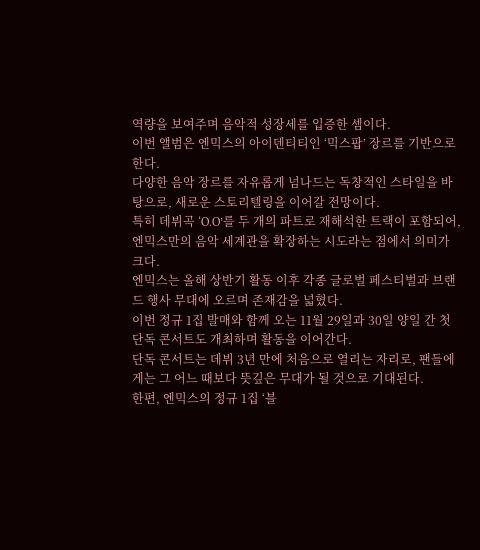역량을 보여주며 음악적 성장세를 입증한 셈이다.
이번 앨범은 엔믹스의 아이덴티티인 ‘믹스팝’ 장르를 기반으로 한다.
다양한 음악 장르를 자유롭게 넘나드는 독창적인 스타일을 바탕으로, 새로운 스토리텔링을 이어갈 전망이다.
특히 데뷔곡 ‘O.O’를 두 개의 파트로 재해석한 트랙이 포함되어, 엔믹스만의 음악 세계관을 확장하는 시도라는 점에서 의미가 크다.
엔믹스는 올해 상반기 활동 이후 각종 글로벌 페스티벌과 브랜드 행사 무대에 오르며 존재감을 넓혔다.
이번 정규 1집 발매와 함께 오는 11월 29일과 30일 양일 간 첫 단독 콘서트도 개최하며 활동을 이어간다.
단독 콘서트는 데뷔 3년 만에 처음으로 열리는 자리로, 팬들에게는 그 어느 때보다 뜻깊은 무대가 될 것으로 기대된다.
한편, 엔믹스의 정규 1집 ‘블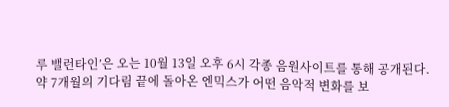루 밸런타인’은 오는 10월 13일 오후 6시 각종 음원사이트를 통해 공개된다.
약 7개월의 기다림 끝에 돌아온 엔믹스가 어떤 음악적 변화를 보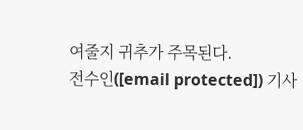여줄지 귀추가 주목된다.
전수인([email protected]) 기사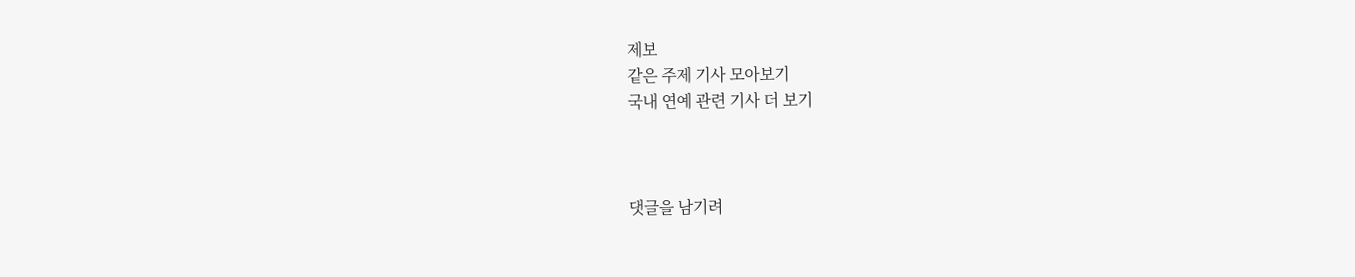제보
같은 주제 기사 모아보기
국내 연예 관련 기사 더 보기



댓글을 남기려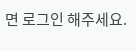면 로그인 해주세요.